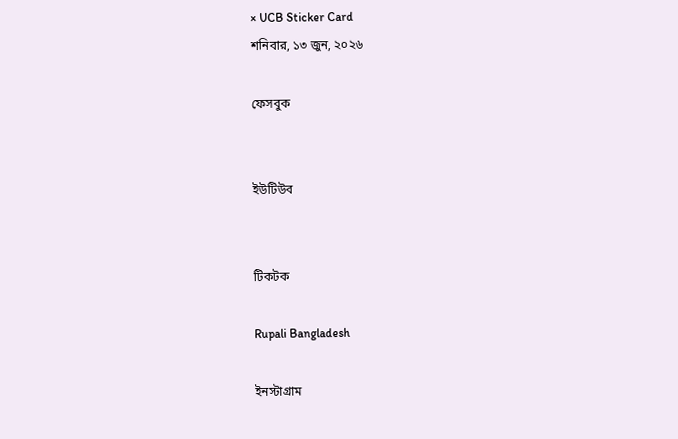× UCB Sticker Card
শনিবার, ১৩ জুন, ২০২৬

ফেসবুক


ইউটিউব


টিকটক

Rupali Bangladesh

ইনস্টাগ্রাম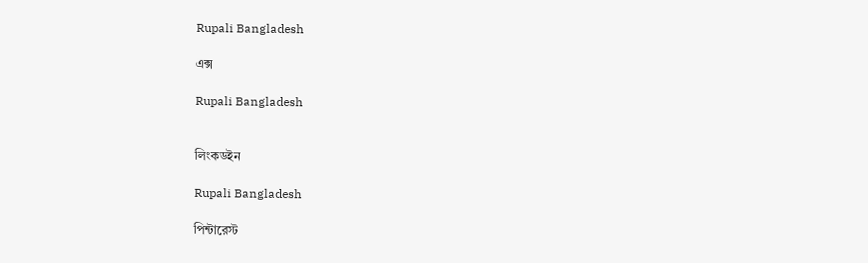Rupali Bangladesh

এক্স

Rupali Bangladesh


লিংকডইন

Rupali Bangladesh

পিন্টারেস্ট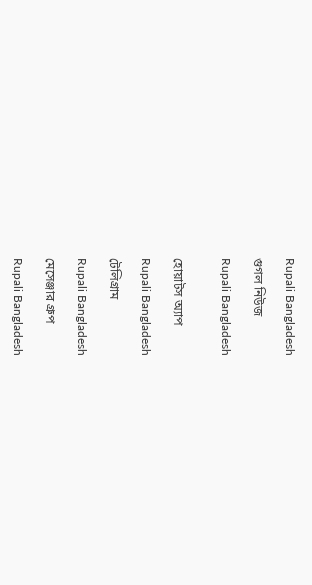Rupali Bangladesh

গুগল নিউজ

Rupali Bangladesh


হোয়াটস অ্যাপ

Rupali Bangladesh

টেলিগ্রাম

Rupali Bangladesh

মেসেঞ্জার গ্রুপ

Rupali Bangladesh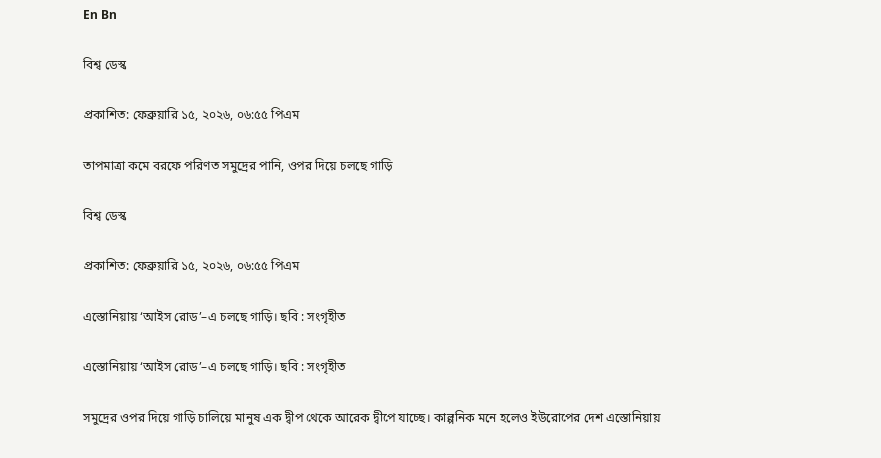En Bn

বিশ্ব ডেস্ক

প্রকাশিত: ফেব্রুয়ারি ১৫, ২০২৬, ০৬:৫৫ পিএম

তাপমাত্রা কমে বরফে পরিণত সমুদ্রের পানি, ওপর দিয়ে চলছে গাড়ি

বিশ্ব ডেস্ক

প্রকাশিত: ফেব্রুয়ারি ১৫, ২০২৬, ০৬:৫৫ পিএম

এস্তোনিয়ায় ‘আইস রোড’–এ চলছে গাড়ি। ছবি : সংগৃহীত

এস্তোনিয়ায় ‘আইস রোড’–এ চলছে গাড়ি। ছবি : সংগৃহীত

সমুদ্রের ওপর দিয়ে গাড়ি চালিয়ে মানুষ এক দ্বীপ থেকে আরেক দ্বীপে যাচ্ছে। কাল্পনিক মনে হলেও ইউরোপের দেশ এস্তোনিয়ায়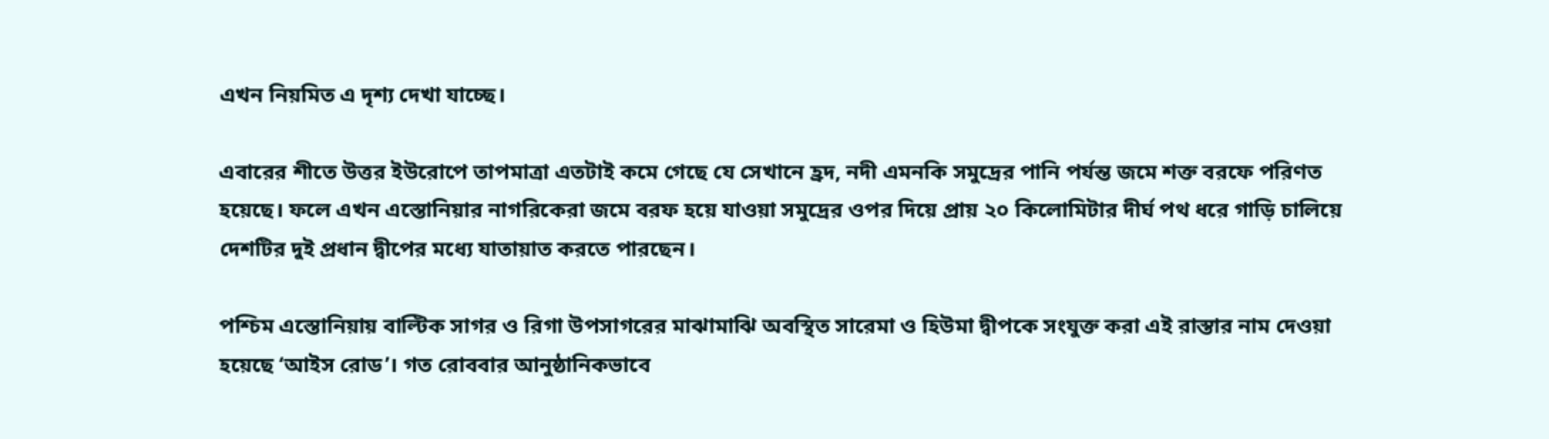এখন নিয়মিত এ দৃশ্য দেখা যাচ্ছে।

এবারের শীতে উত্তর ইউরোপে তাপমাত্রা এতটাই কমে গেছে যে সেখানে হ্রদ, নদী এমনকি সমুদ্রের পানি পর্যন্ত জমে শক্ত বরফে পরিণত হয়েছে। ফলে এখন এস্তোনিয়ার নাগরিকেরা জমে বরফ হয়ে যাওয়া সমুদ্রের ওপর দিয়ে প্রায় ২০ কিলোমিটার দীর্ঘ পথ ধরে গাড়ি চালিয়ে দেশটির দুই প্রধান দ্বীপের মধ্যে যাতায়াত করতে পারছেন।

পশ্চিম এস্তোনিয়ায় বাল্টিক সাগর ও রিগা উপসাগরের মাঝামাঝি অবস্থিত সারেমা ও হিউমা দ্বীপকে সংযুক্ত করা এই রাস্তার নাম দেওয়া হয়েছে ‘আইস রোড’। গত রোববার আনুষ্ঠানিকভাবে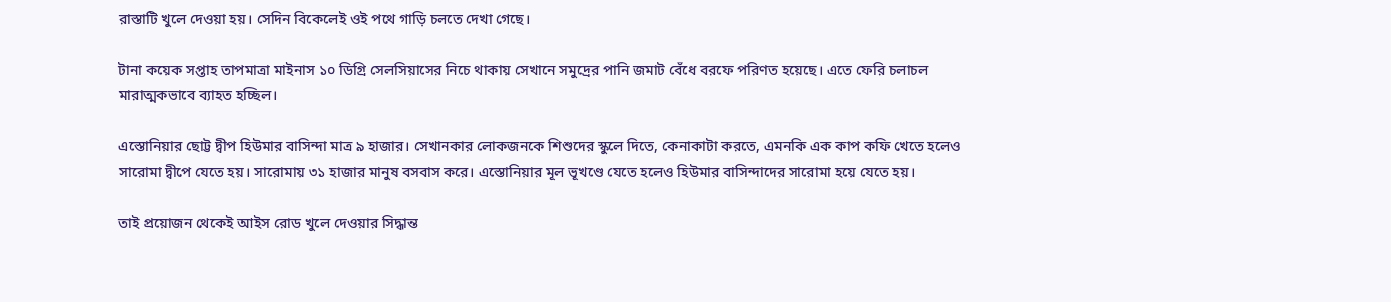রাস্তাটি খুলে দেওয়া হয়। সেদিন বিকেলেই ওই পথে গাড়ি চলতে দেখা গেছে।

টানা কয়েক সপ্তাহ তাপমাত্রা মাইনাস ১০ ডিগ্রি সেলসিয়াসের নিচে থাকায় সেখানে সমুদ্রের পানি জমাট বেঁধে বরফে পরিণত হয়েছে। এতে ফেরি চলাচল মারাত্মকভাবে ব্যাহত হচ্ছিল।

এস্তোনিয়ার ছোট্ট দ্বীপ হিউমার বাসিন্দা মাত্র ৯ হাজার। সেখানকার লোকজনকে শিশুদের স্কুলে দিতে, কেনাকাটা করতে, এমনকি এক কাপ কফি খেতে হলেও সারোমা দ্বীপে যেতে হয়। সারোমায় ৩১ হাজার মানুষ বসবাস করে। এস্তোনিয়ার মূল ভূখণ্ডে যেতে হলেও হিউমার বাসিন্দাদের সারোমা হয়ে যেতে হয়।

তাই প্রয়োজন থেকেই আইস রোড খুলে দেওয়ার সিদ্ধান্ত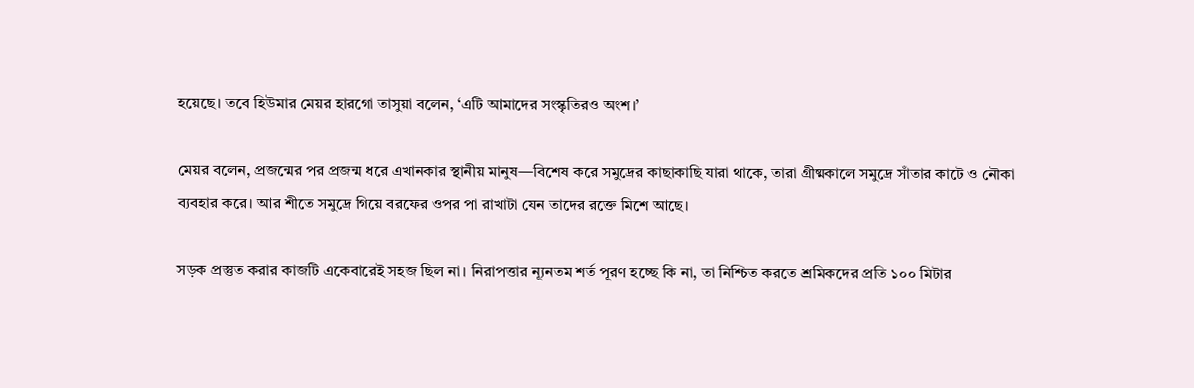হয়েছে। তবে হিউমার মেয়র হারগো তাসুয়া বলেন, ‘এটি আমাদের সংস্কৃতিরও অংশ।’

মেয়র বলেন, প্রজন্মের পর প্রজন্ম ধরে এখানকার স্থানীয় মানুষ—বিশেষ করে সমুদ্রের কাছাকাছি যারা থাকে, তারা গ্রীষ্মকালে সমুদ্রে সাঁতার কাটে ও নৌকা ব্যবহার করে। আর শীতে সমুদ্রে গিয়ে বরফের ওপর পা রাখাটা যেন তাদের রক্তে মিশে আছে।

সড়ক প্রস্তুত করার কাজটি একেবারেই সহজ ছিল না। নিরাপত্তার ন্যূনতম শর্ত পূরণ হচ্ছে কি না, তা নিশ্চিত করতে শ্রমিকদের প্রতি ১০০ মিটার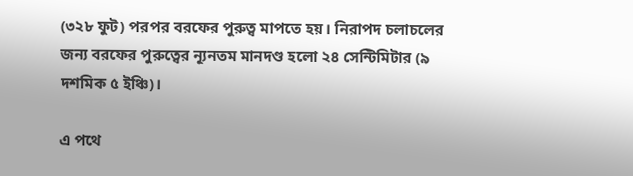(৩২৮ ফুট) পরপর বরফের পুরুত্ব মাপতে হয়। নিরাপদ চলাচলের জন্য বরফের পুরুত্বের ন্যূনতম মানদণ্ড হলো ২৪ সেন্টিমিটার (৯ দশমিক ৫ ইঞ্চি)।

এ পথে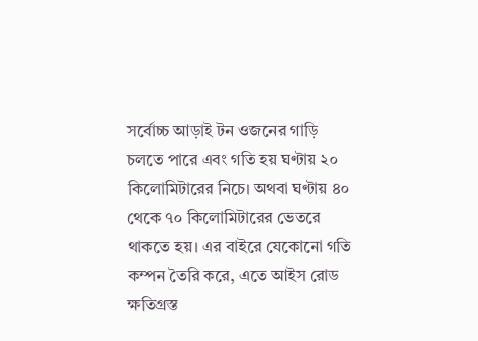সর্বোচ্চ আড়াই টন ওজনের গাড়ি চলতে পারে এবং গতি হয় ঘণ্টায় ২০ কিলোমিটারের নিচে। অথবা ঘণ্টায় ৪০ থেকে ৭০ কিলোমিটারের ভেতরে থাকতে হয়। এর বাইরে যেকোনো গতি কম্পন তৈরি করে, এতে আইস রোড ক্ষতিগ্রস্ত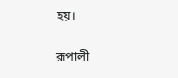হয়।

রূপালী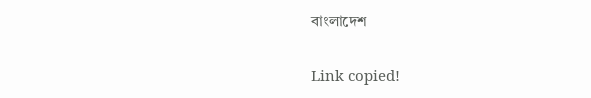বাংলাদেশ

Link copied!